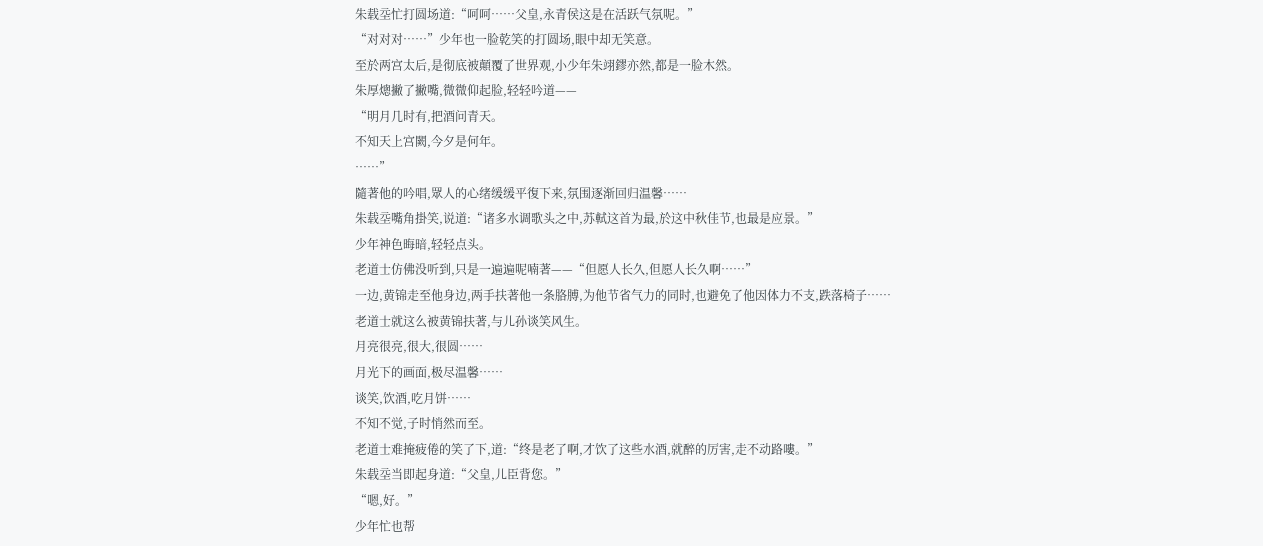朱载坖忙打圆场道:“呵呵……父皇,永青侯这是在活跃气氛呢。”
“对对对……”少年也一脸乾笑的打圆场,眼中却无笑意。
至於两宫太后,是彻底被顛覆了世界观,小少年朱翊鏐亦然,都是一脸木然。
朱厚熜撇了撇嘴,微微仰起脸,轻轻吟道——
“明月几时有,把酒问青天。
不知天上宫闕,今夕是何年。
……”
隨著他的吟唱,眾人的心绪缓缓平復下来,氛围逐渐回归温馨……
朱载坖嘴角掛笑,说道:“诸多水调歌头之中,苏軾这首为最,於这中秋佳节,也最是应景。”
少年神色晦暗,轻轻点头。
老道士仿佛没听到,只是一遍遍呢喃著——“但愿人长久,但愿人长久啊……”
一边,黄锦走至他身边,两手扶著他一条胳膊,为他节省气力的同时,也避免了他因体力不支,跌落椅子……
老道士就这么被黄锦扶著,与儿孙谈笑风生。
月亮很亮,很大,很圆……
月光下的画面,极尽温馨……
谈笑,饮酒,吃月饼……
不知不觉,子时悄然而至。
老道士难掩疲倦的笑了下,道:“终是老了啊,才饮了这些水酒,就醉的厉害,走不动路嘍。”
朱载坖当即起身道:“父皇,儿臣背您。”
“嗯,好。”
少年忙也帮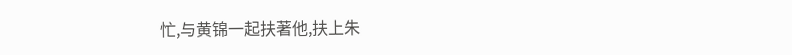忙,与黄锦一起扶著他,扶上朱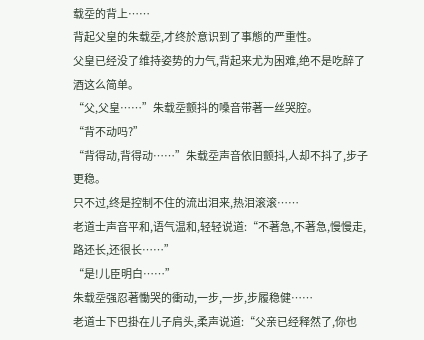载坖的背上……
背起父皇的朱载坖,才终於意识到了事態的严重性。
父皇已经没了维持姿势的力气,背起来尤为困难,绝不是吃醉了酒这么简单。
“父,父皇……”朱载坖颤抖的嗓音带著一丝哭腔。
“背不动吗?”
“背得动,背得动……”朱载坖声音依旧颤抖,人却不抖了,步子更稳。
只不过,终是控制不住的流出泪来,热泪滚滚……
老道士声音平和,语气温和,轻轻说道:“不著急,不著急,慢慢走,路还长,还很长……”
“是!儿臣明白……”
朱载坖强忍著慟哭的衝动,一步,一步,步履稳健……
老道士下巴掛在儿子肩头,柔声说道:“父亲已经释然了,你也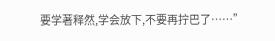要学著释然,学会放下,不要再拧巴了……”